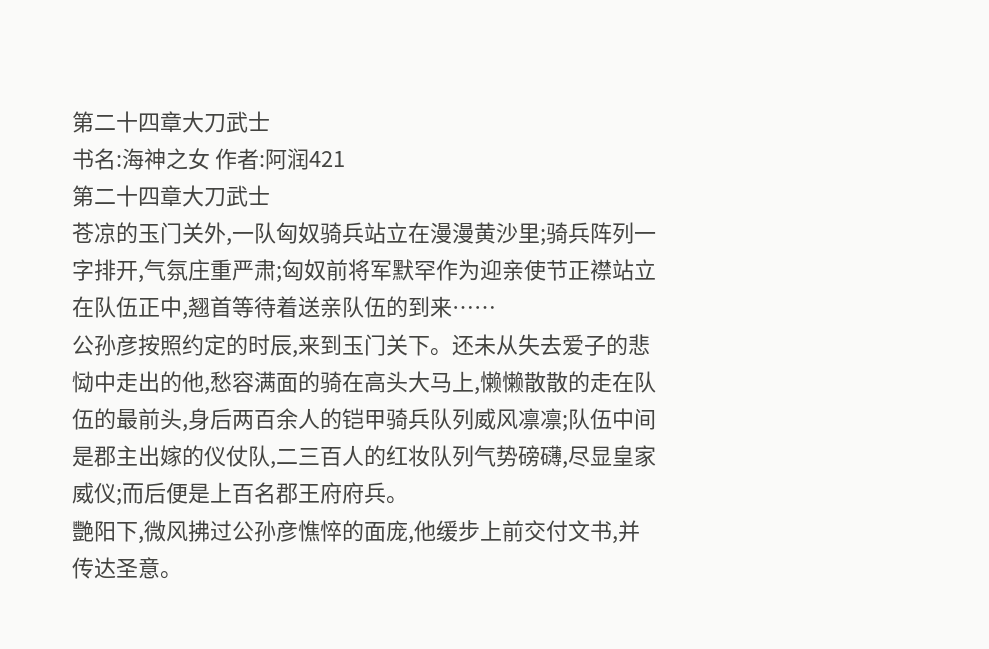第二十四章大刀武士
书名:海神之女 作者:阿润421
第二十四章大刀武士
苍凉的玉门关外,一队匈奴骑兵站立在漫漫黄沙里;骑兵阵列一字排开,气氛庄重严肃;匈奴前将军默罕作为迎亲使节正襟站立在队伍正中,翘首等待着送亲队伍的到来……
公孙彦按照约定的时辰,来到玉门关下。还未从失去爱子的悲恸中走出的他,愁容满面的骑在高头大马上,懒懒散散的走在队伍的最前头,身后两百余人的铠甲骑兵队列威风凛凛;队伍中间是郡主出嫁的仪仗队,二三百人的红妆队列气势磅礴,尽显皇家威仪;而后便是上百名郡王府府兵。
艷阳下,微风拂过公孙彦憔悴的面庞,他缓步上前交付文书,并传达圣意。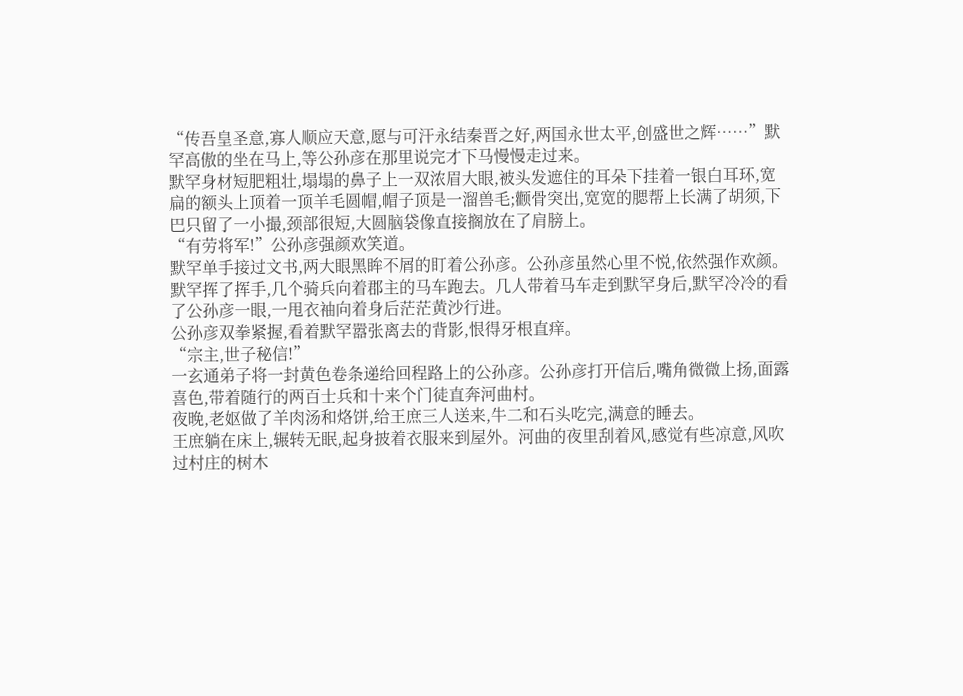“传吾皇圣意,寡人顺应天意,愿与可汗永结秦晋之好,两国永世太平,创盛世之辉……”默罕高傲的坐在马上,等公孙彦在那里说完才下马慢慢走过来。
默罕身材短肥粗壮,塌塌的鼻子上一双浓眉大眼,被头发遮住的耳朵下挂着一银白耳环,宽扁的额头上顶着一顶羊毛圆帽,帽子顶是一溜兽毛;颧骨突出,宽宽的腮帮上长满了胡须,下巴只留了一小撮,颈部很短,大圆脑袋像直接搁放在了肩膀上。
“有劳将军!”公孙彦强颜欢笑道。
默罕单手接过文书,两大眼黑眸不屑的盯着公孙彦。公孙彦虽然心里不悦,依然强作欢颜。
默罕挥了挥手,几个骑兵向着郡主的马车跑去。几人带着马车走到默罕身后,默罕冷冷的看了公孙彦一眼,一甩衣袖向着身后茫茫黄沙行进。
公孙彦双拳紧握,看着默罕嚣张离去的背影,恨得牙根直痒。
“宗主,世子秘信!”
一玄通弟子将一封黄色卷条递给回程路上的公孙彦。公孙彦打开信后,嘴角微微上扬,面露喜色,带着随行的两百士兵和十来个门徒直奔河曲村。
夜晚,老妪做了羊肉汤和烙饼,给王庶三人送来,牛二和石头吃完,满意的睡去。
王庶躺在床上,辗转无眠,起身披着衣服来到屋外。河曲的夜里刮着风,感觉有些凉意,风吹过村庄的树木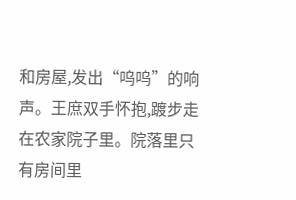和房屋,发出“呜呜”的响声。王庶双手怀抱,踱步走在农家院子里。院落里只有房间里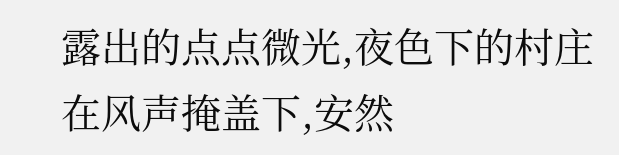露出的点点微光,夜色下的村庄在风声掩盖下,安然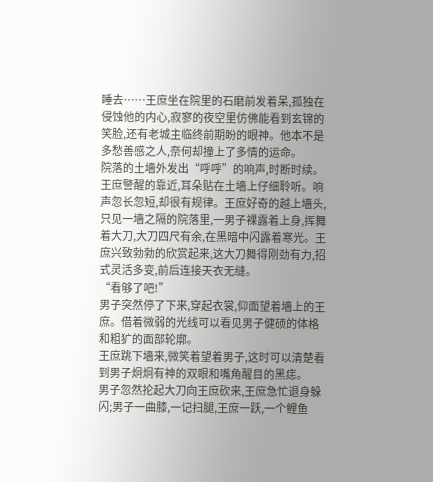睡去……王庶坐在院里的石磨前发着呆,孤独在侵蚀他的内心,寂寥的夜空里仿佛能看到玄锦的笑脸,还有老城主临终前期盼的眼神。他本不是多愁善感之人,奈何却撞上了多情的运命。
院落的土墻外发出“呼呼”的响声,时断时续。王庶警醒的靠近,耳朵贴在土墻上仔细聆听。响声忽长忽短,却很有规律。王庶好奇的越上墻头,只见一墻之隔的院落里,一男子裸露着上身,挥舞着大刀,大刀四尺有余,在黑暗中闪露着寒光。王庶兴致勃勃的欣赏起来,这大刀舞得刚劲有力,招式灵活多变,前后连接天衣无缝。
“看够了吧!”
男子突然停了下来,穿起衣裳,仰面望着墻上的王庶。借着微弱的光线可以看见男子健硕的体格和粗犷的面部轮廓。
王庶跳下墻来,微笑着望着男子,这时可以清楚看到男子炯炯有神的双眼和嘴角醒目的黑痣。
男子忽然抡起大刀向王庶砍来,王庶急忙退身躲闪;男子一曲膝,一记扫腿,王庶一跃,一个鲤鱼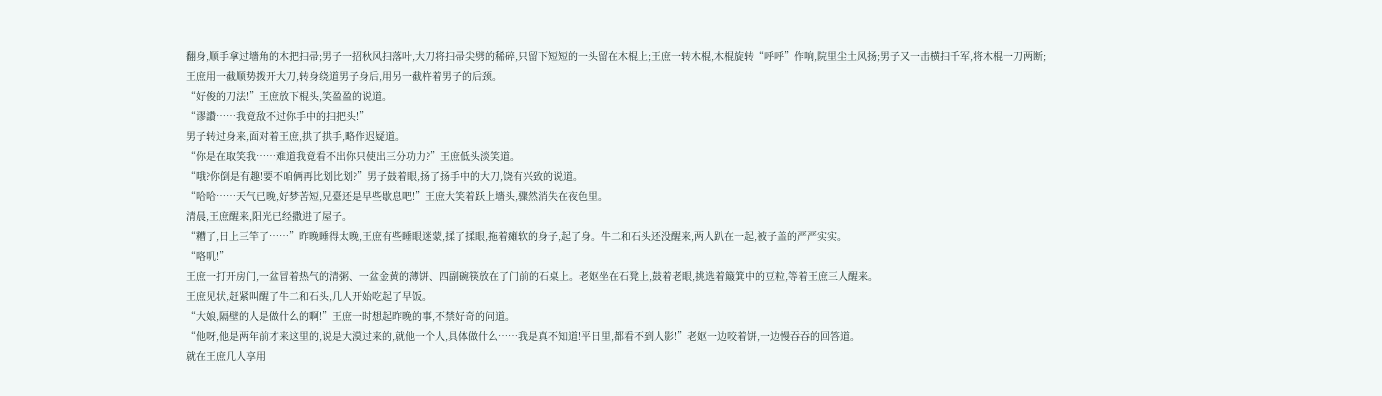翻身,顺手拿过墻角的木把扫帚;男子一招秋风扫落叶,大刀将扫帚尖劈的稀碎,只留下短短的一头留在木棍上;王庶一转木棍,木棍旋转“呼呼”作响,院里尘土风扬;男子又一击横扫千军,将木棍一刀两断;王庶用一截顺势拨开大刀,转身绕道男子身后,用另一截杵着男子的后颈。
“好俊的刀法!”王庶放下棍头,笑盈盈的说道。
“谬讚……我竟敌不过你手中的扫把头!”
男子转过身来,面对着王庶,拱了拱手,略作迟疑道。
“你是在取笑我……难道我竟看不出你只使出三分功力?”王庶低头淡笑道。
“哦?你倒是有趣!要不咱俩再比划比划?”男子鼓着眼,扬了扬手中的大刀,饶有兴致的说道。
“哈哈……天气已晚,好梦苦短,兄臺还是早些歇息吧!”王庶大笑着跃上墻头,骤然消失在夜色里。
清晨,王庶醒来,阳光已经撒进了屋子。
“糟了,日上三竿了……”昨晚睡得太晚,王庶有些睡眼迷蒙,揉了揉眼,拖着瘫软的身子,起了身。牛二和石头还没醒来,两人趴在一起,被子盖的严严实实。
“咯叽!”
王庶一打开房门,一盆冒着热气的清粥、一盆金黄的薄饼、四副碗筷放在了门前的石桌上。老妪坐在石凳上,鼓着老眼,挑选着簸箕中的豆粒,等着王庶三人醒来。
王庶见状,赶紧叫醒了牛二和石头,几人开始吃起了早饭。
“大娘,隔壁的人是做什么的啊!”王庶一时想起昨晚的事,不禁好奇的问道。
“他呀,他是两年前才来这里的,说是大漠过来的,就他一个人,具体做什么……我是真不知道!平日里,都看不到人影!”老妪一边咬着饼,一边慢吞吞的回答道。
就在王庶几人享用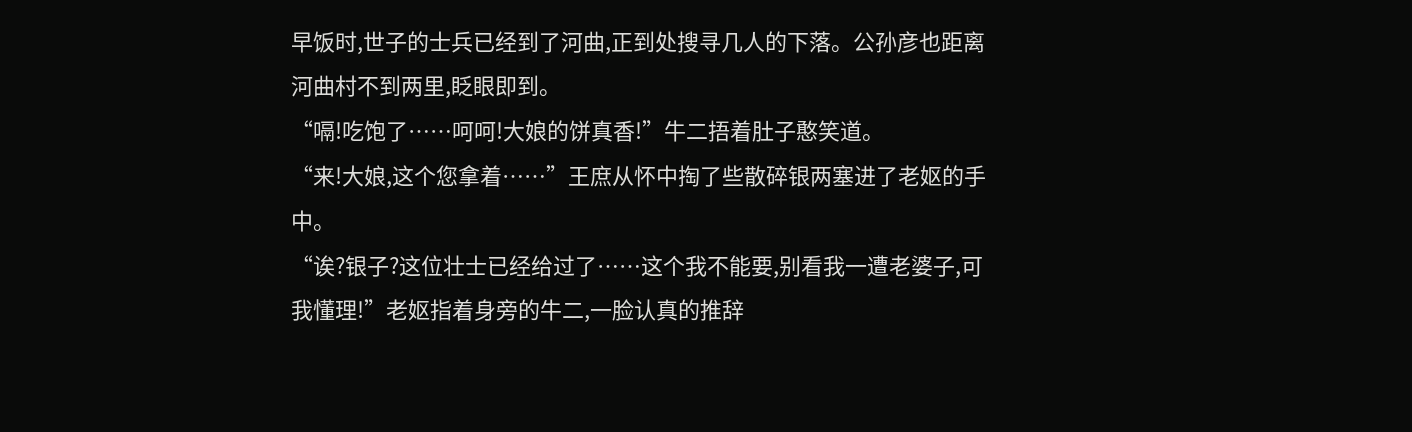早饭时,世子的士兵已经到了河曲,正到处搜寻几人的下落。公孙彦也距离河曲村不到两里,眨眼即到。
“嗝!吃饱了……呵呵!大娘的饼真香!”牛二捂着肚子憨笑道。
“来!大娘,这个您拿着……”王庶从怀中掏了些散碎银两塞进了老妪的手中。
“诶?银子?这位壮士已经给过了……这个我不能要,别看我一遭老婆子,可我懂理!”老妪指着身旁的牛二,一脸认真的推辞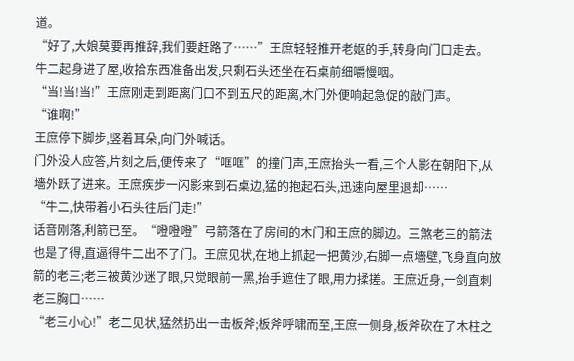道。
“好了,大娘莫要再推辞,我们要赶路了……”王庶轻轻推开老妪的手,转身向门口走去。
牛二起身进了屋,收拾东西准备出发,只剩石头还坐在石桌前细嚼慢咽。
“当!当!当!”王庶刚走到距离门口不到五尺的距离,木门外便响起急促的敲门声。
“谁啊!”
王庶停下脚步,竖着耳朵,向门外喊话。
门外没人应答,片刻之后,便传来了“哐哐”的撞门声,王庶抬头一看,三个人影在朝阳下,从墻外跃了进来。王庶疾步一闪影来到石桌边,猛的抱起石头,迅速向屋里退却……
“牛二,快带着小石头往后门走!”
话音刚落,利箭已至。“噔噔噔”弓箭落在了房间的木门和王庶的脚边。三煞老三的箭法也是了得,直逼得牛二出不了门。王庶见状,在地上抓起一把黄沙,右脚一点墻壁,飞身直向放箭的老三;老三被黄沙迷了眼,只觉眼前一黑,抬手遮住了眼,用力揉搓。王庶近身,一剑直刺老三胸口……
“老三小心!”老二见状,猛然扔出一击板斧;板斧呼啸而至,王庶一侧身,板斧砍在了木柱之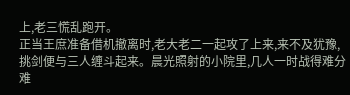上,老三慌乱跑开。
正当王庶准备借机撤离时,老大老二一起攻了上来,来不及犹豫,挑剑便与三人缠斗起来。晨光照射的小院里,几人一时战得难分难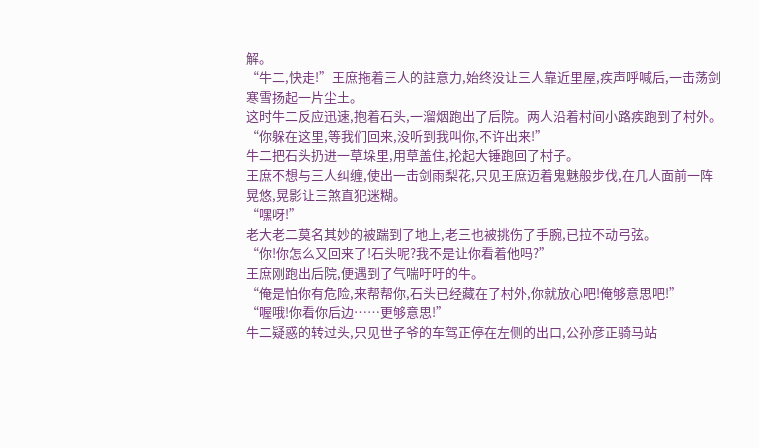解。
“牛二,快走!”王庶拖着三人的註意力,始终没让三人靠近里屋,疾声呼喊后,一击荡剑寒雪扬起一片尘土。
这时牛二反应迅速,抱着石头,一溜烟跑出了后院。两人沿着村间小路疾跑到了村外。
“你躲在这里,等我们回来,没听到我叫你,不许出来!”
牛二把石头扔进一草垛里,用草盖住,抡起大锤跑回了村子。
王庶不想与三人纠缠,使出一击剑雨梨花,只见王庶迈着鬼魅般步伐,在几人面前一阵晃悠,晃影让三煞直犯迷糊。
“嘿呀!”
老大老二莫名其妙的被踹到了地上,老三也被挑伤了手腕,已拉不动弓弦。
“你!你怎么又回来了!石头呢?我不是让你看着他吗?”
王庶刚跑出后院,便遇到了气喘吁吁的牛。
“俺是怕你有危险,来帮帮你,石头已经藏在了村外,你就放心吧!俺够意思吧!”
“喔哦!你看你后边……更够意思!”
牛二疑惑的转过头,只见世子爷的车驾正停在左侧的出口,公孙彦正骑马站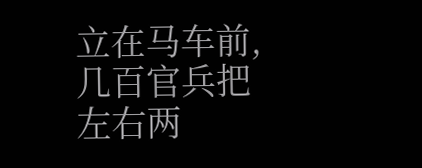立在马车前,几百官兵把左右两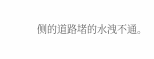侧的道路堵的水洩不通。